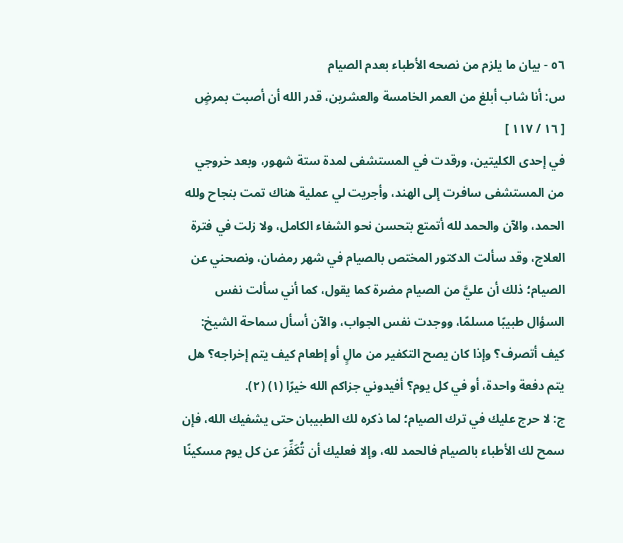٥٦ - بيان ما يلزم من نصحه الأطباء بعدم الصيام
س: أنا شاب أبلغ من العمر الخامسة والعشرين، قدر الله أن أصبت بمرضٍ
[ ١٦ / ١١٧ ]
في إحدى الكليتين، ورقدت في المستشفى لمدة ستة شهور، وبعد خروجي من المستشفى سافرت إلى الهند، وأجريت لي عملية هناك تمت بنجاح ولله الحمد، والآن والحمد لله أتمتع بتحسن نحو الشفاء الكامل، ولا زلت في فترة العلاج، وقد سألت الدكتور المختص بالصيام في شهر رمضان، ونصحني عن الصيام؛ ذلك أن عليَّ من الصيام مضرة كما يقول، كما أني سألت نفس السؤال طبيبًا مسلمًا، ووجدت نفس الجواب، والآن أسأل سماحة الشيخ: كيف أتصرف؟ وإذا كان يصح التكفير من مالٍ أو إطعام كيف يتم إخراجه؟ هل يتم دفعة واحدة، أو في كل يوم؟ أفيدوني جزاكم الله خيرًا (١) (٢).
ج: لا حرج عليك في ترك الصيام؛ لما ذكره لك الطبيبان حتى يشفيك الله، فإن سمح لك الأطباء بالصيام فالحمد لله، وإلا فعليك أن تُكَفِّرَ عن كل يوم مسكينًا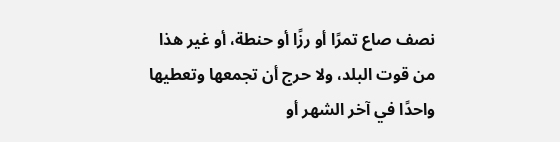نصف صاع تمرًا أو رزًا أو حنطة، أو غير هذا من قوت البلد، ولا حرج أن تجمعها وتعطيها واحدًا في آخر الشهر أو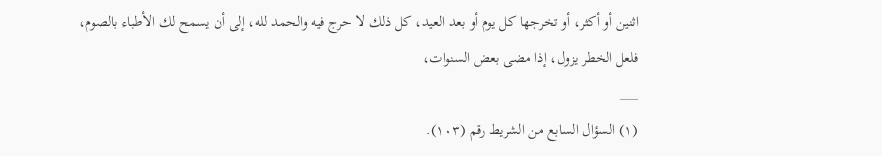اثنين أو أكثر، أو تخرجها كل يوم أو بعد العيد، كل ذلك لا حرج فيه والحمد لله، إلى أن يسمح لك الأطباء بالصوم، فلعل الخطر يزول، إذا مضى بعض السنوات،
___
(١) السؤال السابع من الشريط رقم (١٠٣).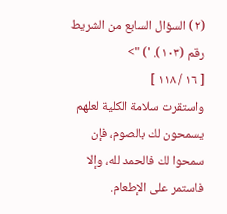(٢) السؤال السابع من الشريط رقم (١٠٣). ') ">
[ ١٦ / ١١٨ ]
واستقرت سلامة الكلية لعلهم يسمحون لك بالصوم، فإن سمحوا لك فالحمد لله، وإلا فاستمر على الإطعام.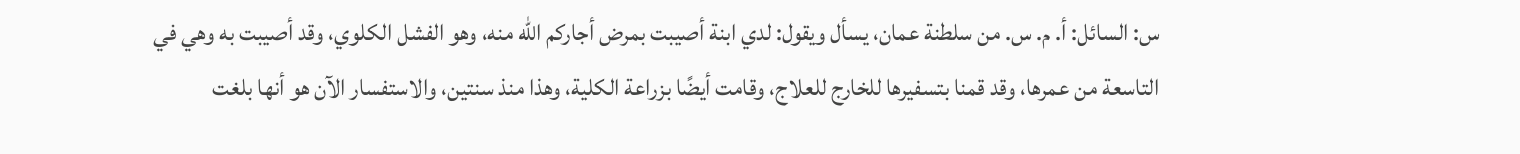س: السائل: أ. م. س. من سلطنة عمان، يسأل ويقول: لدي ابنة أصيبت بمرض أجاركم الله منه، وهو الفشل الكلوي، وقد أصيبت به وهي في التاسعة من عمرها، وقد قمنا بتسفيرها للخارج للعلاج، وقامت أيضًا بزراعة الكلية، وهذا منذ سنتين، والاستفسار الآن هو أنها بلغت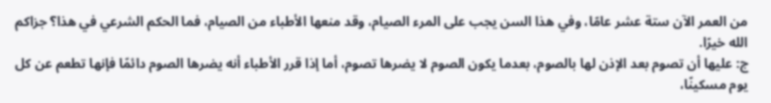من العمر الآن ستة عشر عامًا، وفي هذا السن يجب على المرء الصيام، وقد منعها الأطباء من الصيام، فما الحكم الشرعي في هذا؟ جزاكم الله خيرًا.
ج: عليها أن تصوم بعد الإذن لها بالصوم، بعدما يكون الصوم لا يضرها تصوم، أما إذا قرر الأطباء أنه يضرها الصوم دائمًا فإنها تطعم عن كل يوم مسكينًا،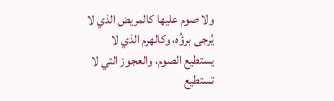ولا صوم عليها كالمريض الذي لا يُرجى برؤُه، وكالهرم الذي لا يستطيع الصوم، والعجوز التي لا تستطيع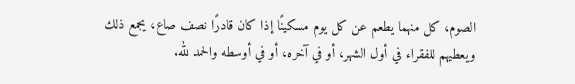الصوم، كل منهما يطعم عن كل يوم مسكينًا إذا كان قادرًا نصف صاع، يجمع ذلك ويعطيهم للفقراء في أول الشهر، أو في آخره، أو في أوسطه والحمد لله.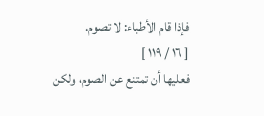فإذا قام الأطباء: لا تصوم.
[ ١٦ / ١١٩ ]
فعليها أن تمتنع عن الصوم، ولكن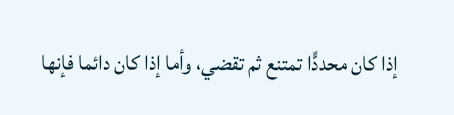إذا كان محددًّا تمتنع ثم تقضي، وأما إذا كان دائما فإنها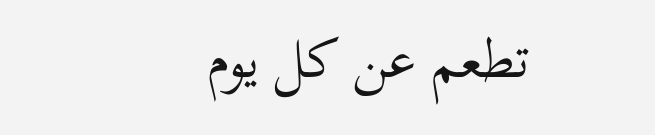تطعم عن كل يوم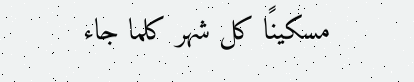مسكينًا كل شهر كلما جاء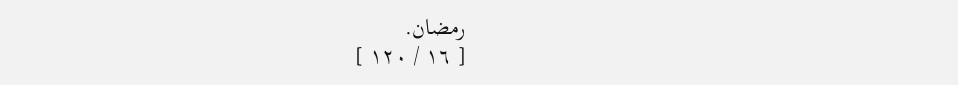رمضان.
[ ١٦ / ١٢٠ ]